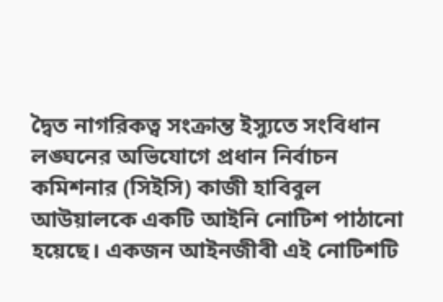দ্বৈত নাগরিকত্ব সংক্রান্ত ইস্যুতে সংবিধান লঙ্ঘনের অভিযোগে প্রধান নির্বাচন কমিশনার (সিইসি) কাজী হাবিবুল আউয়ালকে একটি আইনি নোটিশ পাঠানো হয়েছে। একজন আইনজীবী এই নোটিশটি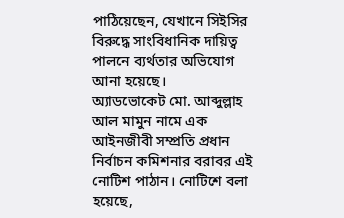পাঠিয়েছেন, যেখানে সিইসির বিরুদ্ধে সাংবিধানিক দায়িত্ব পালনে ব্যর্থতার অভিযোগ আনা হয়েছে।
অ্যাডভোকেট মো. আব্দুল্লাহ আল মামুন নামে এক আইনজীবী সম্প্রতি প্রধান নির্বাচন কমিশনার বরাবর এই নোটিশ পাঠান। নোটিশে বলা হয়েছে,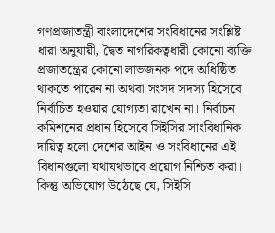গণপ্রজাতন্ত্রী বাংলাদেশের সংবিধানের সংশ্লিষ্ট ধারা অনুযায়ী, দ্বৈত নাগরিকত্বধারী কোনো ব্যক্তি প্রজাতন্ত্রের কোনো লাভজনক পদে অধিষ্ঠিত থাকতে পারেন না অথবা সংসদ সদস্য হিসেবে নির্বাচিত হওয়ার যোগ্যতা রাখেন না। নির্বাচন কমিশনের প্রধান হিসেবে সিইসির সাংবিধানিক দায়িত্ব হলো দেশের আইন ও সংবিধানের এই বিধানগুলো যথাযথভাবে প্রয়োগ নিশ্চিত করা। কিন্তু অভিযোগ উঠেছে যে, সিইসি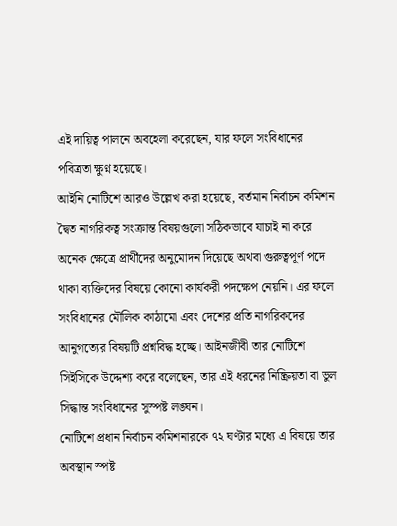এই দায়িত্ব পালনে অবহেলা করেছেন, যার ফলে সংবিধানের পবিত্রতা ক্ষুণ্ন হয়েছে।
আইনি নোটিশে আরও উল্লেখ করা হয়েছে, বর্তমান নির্বাচন কমিশন দ্বৈত নাগরিকত্ব সংক্রান্ত বিষয়গুলো সঠিকভাবে যাচাই না করে অনেক ক্ষেত্রে প্রার্থীদের অনুমোদন দিয়েছে অথবা গুরুত্বপূর্ণ পদে থাকা ব্যক্তিদের বিষয়ে কোনো কার্যকরী পদক্ষেপ নেয়নি। এর ফলে সংবিধানের মৌলিক কাঠামো এবং দেশের প্রতি নাগরিকদের আনুগত্যের বিষয়টি প্রশ্নবিদ্ধ হচ্ছে। আইনজীবী তার নোটিশে সিইসিকে উদ্দেশ্য করে বলেছেন, তার এই ধরনের নিষ্ক্রিয়তা বা ভুল সিদ্ধান্ত সংবিধানের সুস্পষ্ট লঙ্ঘন।
নোটিশে প্রধান নির্বাচন কমিশনারকে ৭২ ঘণ্টার মধ্যে এ বিষয়ে তার অবস্থান স্পষ্ট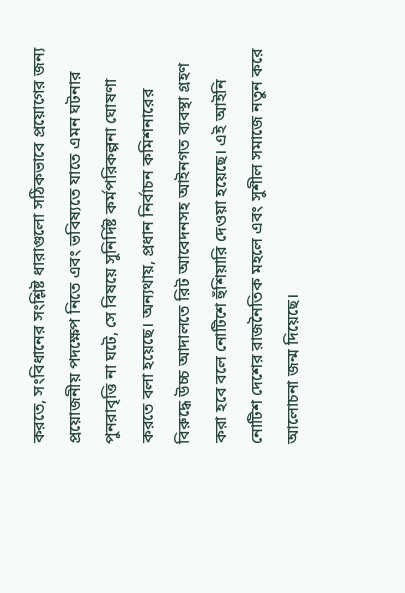করতে, সংবিধানের সংশ্লিষ্ট ধারাগুলো সঠিকভাবে প্রয়োগের জন্য প্রয়োজনীয় পদক্ষেপ নিতে এবং ভবিষ্যতে যাতে এমন ঘটনার পুনরাবৃত্তি না ঘটে, সে বিষয়ে সুনির্দিষ্ট কর্মপরিকল্পনা ঘোষণা করতে বলা হয়েছে। অন্যথায়, প্রধান নির্বাচন কমিশনারের বিরুদ্ধে উচ্চ আদালতে রিট আবেদনসহ আইনগত ব্যবস্থা গ্রহণ করা হবে বলে নোটিশে হুঁশিয়ারি দেওয়া হয়েছে। এই আইনি নোটিশ দেশের রাজনৈতিক মহলে এবং সুশীল সমাজে নতুন করে আলোচনা জন্ম দিয়েছে।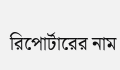রিপোর্টারের নাম